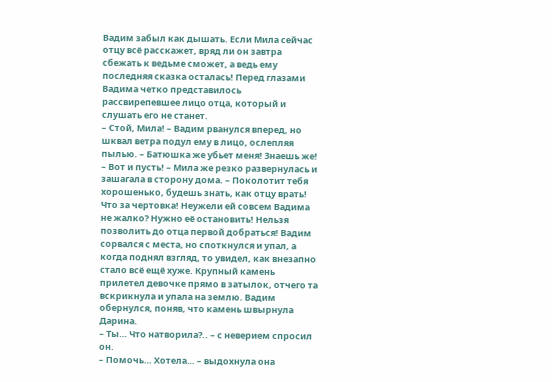Вадим забыл как дышать. Если Мила сейчас отцу всё расскажет, вряд ли он завтра сбежать к ведьме сможет, а ведь ему последняя сказка осталась! Перед глазами Вадима четко представилось рассвирепевшее лицо отца, который и слушать его не станет.
– Стой, Мила! – Вадим рванулся вперед, но шквал ветра подул ему в лицо, ослепляя пылью. – Батюшка же убьет меня! Знаешь же!
– Вот и пусть! – Мила же резко развернулась и зашагала в сторону дома. – Поколотит тебя хорошенько, будешь знать, как отцу врать!
Что за чертовка! Неужели ей совсем Вадима не жалко? Нужно её остановить! Нельзя позволить до отца первой добраться! Вадим сорвался с места, но споткнулся и упал, а когда поднял взгляд, то увидел, как внезапно стало всё ещё хуже. Крупный камень прилетел девочке прямо в затылок, отчего та вскрикнула и упала на землю. Вадим обернулся, поняв, что камень швырнула Дарина.
– Ты… Что натворила?.. – с неверием спросил он.
– Помочь… Хотела… – выдохнула она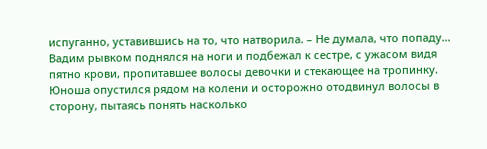испуганно, уставившись на то, что натворила. – Не думала, что попаду…
Вадим рывком поднялся на ноги и подбежал к сестре, с ужасом видя пятно крови, пропитавшее волосы девочки и стекающее на тропинку. Юноша опустился рядом на колени и осторожно отодвинул волосы в сторону, пытаясь понять насколько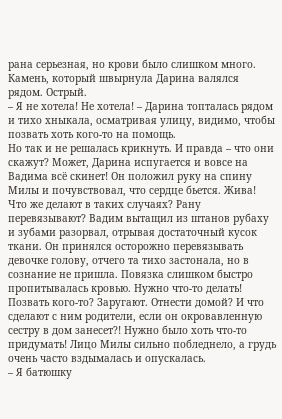рана серьезная, но крови было слишком много. Камень, который швырнула Дарина валялся рядом. Острый.
– Я не хотела! Не хотела! – Дарина топталась рядом и тихо хныкала, осматривая улицу, видимо, чтобы позвать хоть кого-то на помощь.
Но так и не решалась крикнуть. И правда – что они скажут? Может, Дарина испугается и вовсе на Вадима всё скинет! Он положил руку на спину Милы и почувствовал, что сердце бьется. Жива! Что же делают в таких случаях? Рану перевязывают? Вадим вытащил из штанов рубаху и зубами разорвал, отрывая достаточный кусок ткани. Он принялся осторожно перевязывать девочке голову, отчего та тихо застонала, но в сознание не пришла. Повязка слишком быстро пропитывалась кровью. Нужно что-то делать! Позвать кого-то? Заругают. Отнести домой? И что сделают с ним родители, если он окровавленную сестру в дом занесет?! Нужно было хоть что-то придумать! Лицо Милы сильно побледнело, а грудь очень часто вздымалась и опускалась.
– Я батюшку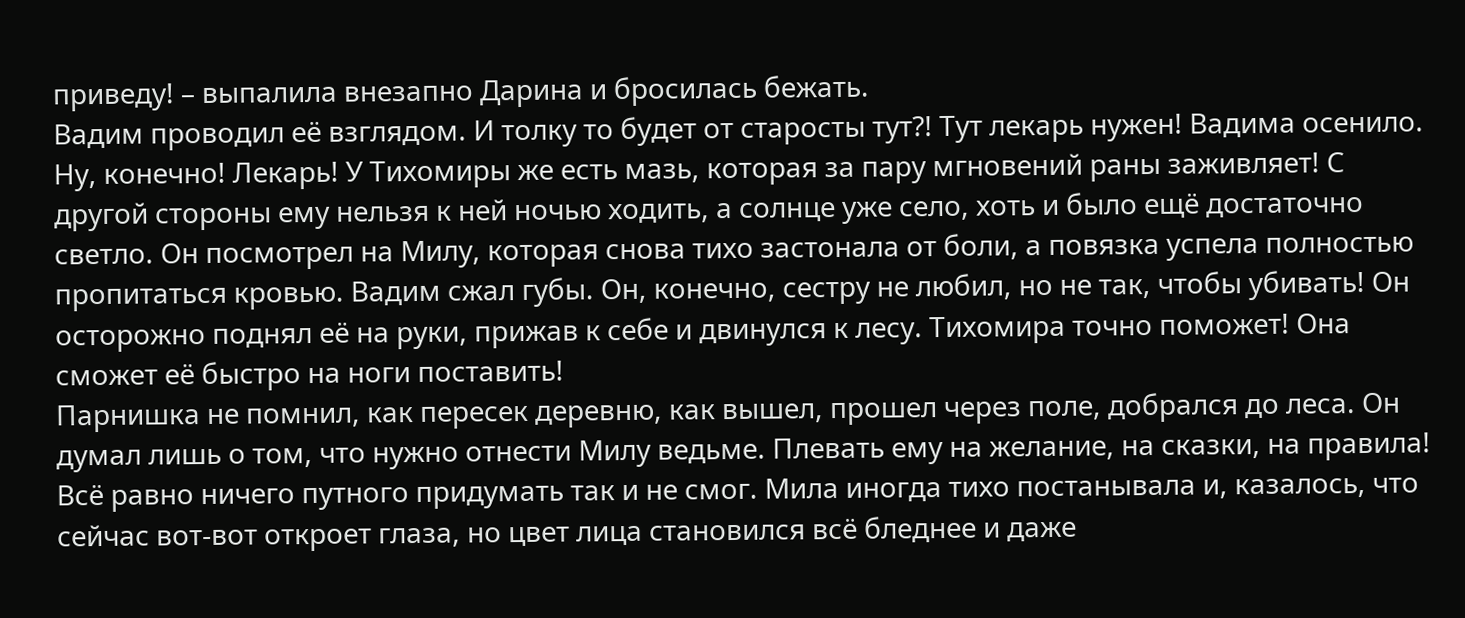приведу! – выпалила внезапно Дарина и бросилась бежать.
Вадим проводил её взглядом. И толку то будет от старосты тут?! Тут лекарь нужен! Вадима осенило. Ну, конечно! Лекарь! У Тихомиры же есть мазь, которая за пару мгновений раны заживляет! С другой стороны ему нельзя к ней ночью ходить, а солнце уже село, хоть и было ещё достаточно светло. Он посмотрел на Милу, которая снова тихо застонала от боли, а повязка успела полностью пропитаться кровью. Вадим сжал губы. Он, конечно, сестру не любил, но не так, чтобы убивать! Он осторожно поднял её на руки, прижав к себе и двинулся к лесу. Тихомира точно поможет! Она сможет её быстро на ноги поставить!
Парнишка не помнил, как пересек деревню, как вышел, прошел через поле, добрался до леса. Он думал лишь о том, что нужно отнести Милу ведьме. Плевать ему на желание, на сказки, на правила! Всё равно ничего путного придумать так и не смог. Мила иногда тихо постанывала и, казалось, что сейчас вот-вот откроет глаза, но цвет лица становился всё бледнее и даже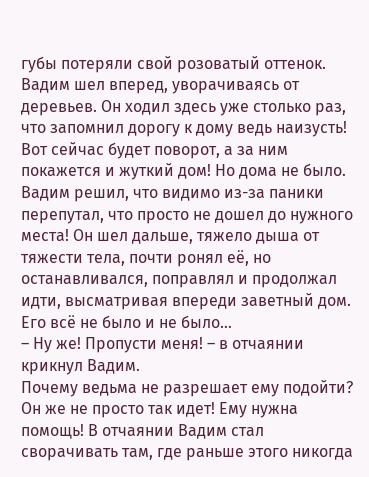губы потеряли свой розоватый оттенок. Вадим шел вперед, уворачиваясь от деревьев. Он ходил здесь уже столько раз, что запомнил дорогу к дому ведь наизусть! Вот сейчас будет поворот, а за ним покажется и жуткий дом! Но дома не было. Вадим решил, что видимо из-за паники перепутал, что просто не дошел до нужного места! Он шел дальше, тяжело дыша от тяжести тела, почти ронял её, но останавливался, поправлял и продолжал идти, высматривая впереди заветный дом. Его всё не было и не было…
– Ну же! Пропусти меня! – в отчаянии крикнул Вадим.
Почему ведьма не разрешает ему подойти? Он же не просто так идет! Ему нужна помощь! В отчаянии Вадим стал сворачивать там, где раньше этого никогда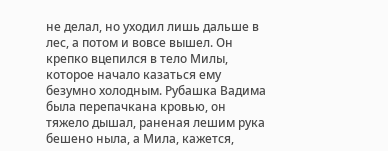не делал, но уходил лишь дальше в лес, а потом и вовсе вышел. Он крепко вцепился в тело Милы, которое начало казаться ему безумно холодным. Рубашка Вадима была перепачкана кровью, он тяжело дышал, раненая лешим рука бешено ныла, а Мила, кажется,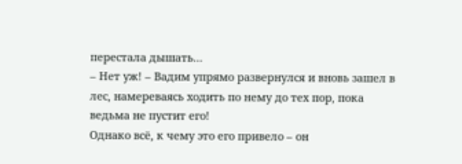перестала дышать…
– Нет уж! – Вадим упрямо развернулся и вновь зашел в лес, намереваясь ходить по нему до тех пор, пока ведьма не пустит его!
Однако всё, к чему это его привело – он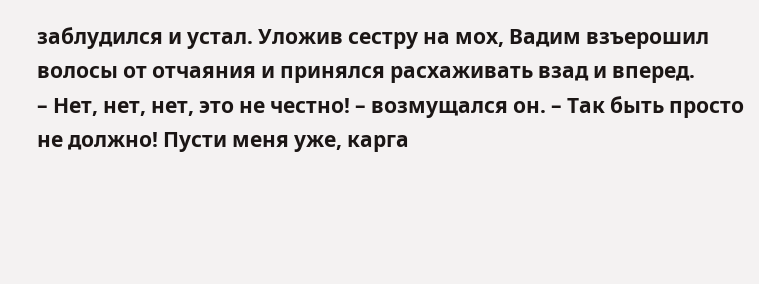заблудился и устал. Уложив сестру на мох, Вадим взъерошил волосы от отчаяния и принялся расхаживать взад и вперед.
– Нет, нет, нет, это не честно! – возмущался он. – Так быть просто не должно! Пусти меня уже, карга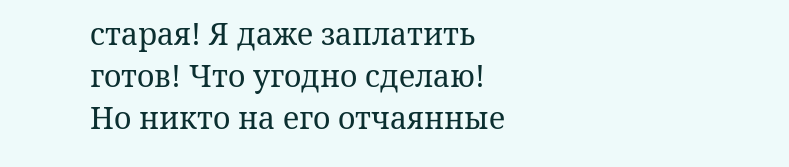старая! Я даже заплатить готов! Что угодно сделаю!
Но никто на его отчаянные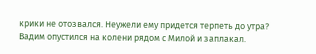крики не отозвался. Неужели ему придется терпеть до утра? Вадим опустился на колени рядом с Милой и заплакал.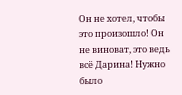Он не хотел, чтобы это произошло! Он не виноват, это ведь всё Дарина! Нужно было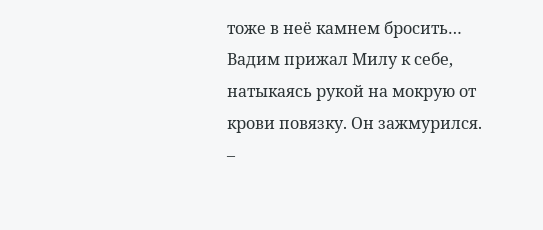тоже в неё камнем бросить… Вадим прижал Милу к себе, натыкаясь рукой на мокрую от крови повязку. Он зажмурился.
–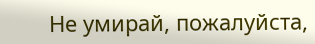Не умирай, пожалуйста,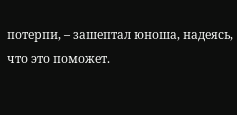потерпи, – зашептал юноша, надеясь, что это поможет.